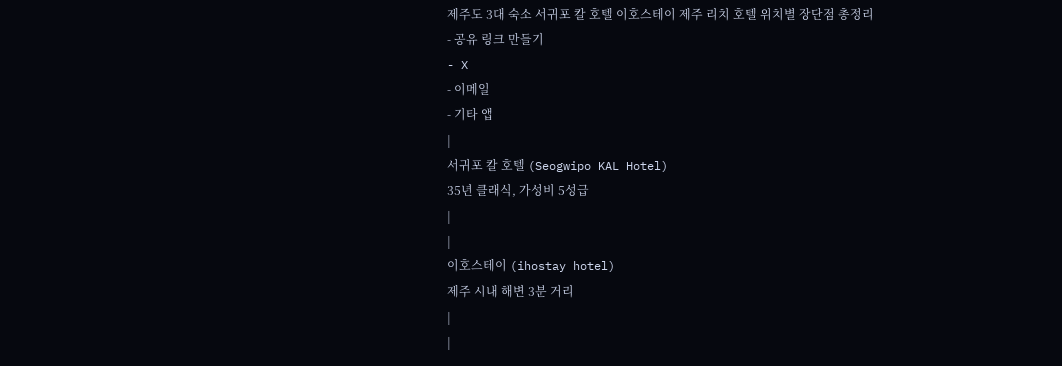제주도 3대 숙소 서귀포 칼 호텔 이호스테이 제주 리치 호텔 위치별 장단점 총정리
- 공유 링크 만들기
- X
- 이메일
- 기타 앱
|
서귀포 칼 호텔 (Seogwipo KAL Hotel)
35년 클래식, 가성비 5성급
|
|
이호스테이 (ihostay hotel)
제주 시내 해변 3분 거리
|
|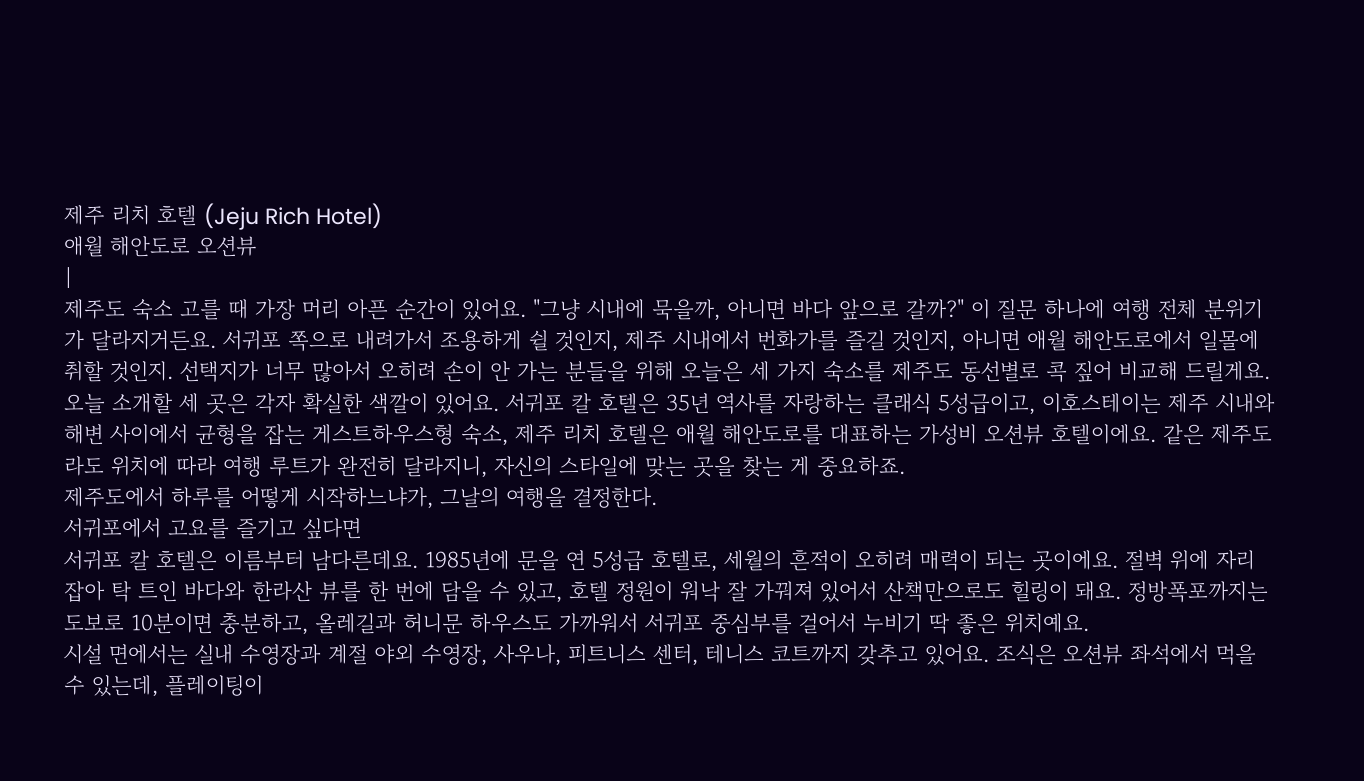제주 리치 호텔 (Jeju Rich Hotel)
애월 해안도로 오션뷰
|
제주도 숙소 고를 때 가장 머리 아픈 순간이 있어요. "그냥 시내에 묵을까, 아니면 바다 앞으로 갈까?" 이 질문 하나에 여행 전체 분위기가 달라지거든요. 서귀포 쪽으로 내려가서 조용하게 쉴 것인지, 제주 시내에서 번화가를 즐길 것인지, 아니면 애월 해안도로에서 일몰에 취할 것인지. 선택지가 너무 많아서 오히려 손이 안 가는 분들을 위해 오늘은 세 가지 숙소를 제주도 동선별로 콕 짚어 비교해 드릴게요.
오늘 소개할 세 곳은 각자 확실한 색깔이 있어요. 서귀포 칼 호텔은 35년 역사를 자랑하는 클래식 5성급이고, 이호스테이는 제주 시내와 해변 사이에서 균형을 잡는 게스트하우스형 숙소, 제주 리치 호텔은 애월 해안도로를 대표하는 가성비 오션뷰 호텔이에요. 같은 제주도라도 위치에 따라 여행 루트가 완전히 달라지니, 자신의 스타일에 맞는 곳을 찾는 게 중요하죠.
제주도에서 하루를 어떻게 시작하느냐가, 그날의 여행을 결정한다.
서귀포에서 고요를 즐기고 싶다면
서귀포 칼 호텔은 이름부터 남다른데요. 1985년에 문을 연 5성급 호텔로, 세월의 흔적이 오히려 매력이 되는 곳이에요. 절벽 위에 자리 잡아 탁 트인 바다와 한라산 뷰를 한 번에 담을 수 있고, 호텔 정원이 워낙 잘 가꿔져 있어서 산책만으로도 힐링이 돼요. 정방폭포까지는 도보로 10분이면 충분하고, 올레길과 허니문 하우스도 가까워서 서귀포 중심부를 걸어서 누비기 딱 좋은 위치예요.
시설 면에서는 실내 수영장과 계절 야외 수영장, 사우나, 피트니스 센터, 테니스 코트까지 갖추고 있어요. 조식은 오션뷰 좌석에서 먹을 수 있는데, 플레이팅이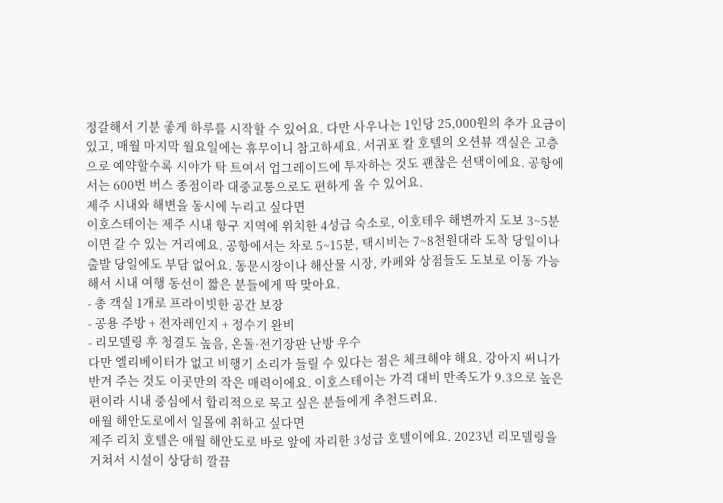정갈해서 기분 좋게 하루를 시작할 수 있어요. 다만 사우나는 1인당 25,000원의 추가 요금이 있고, 매월 마지막 월요일에는 휴무이니 참고하세요. 서귀포 칼 호텔의 오션뷰 객실은 고층으로 예약할수록 시야가 탁 트여서 업그레이드에 투자하는 것도 괜찮은 선택이에요. 공항에서는 600번 버스 종점이라 대중교통으로도 편하게 올 수 있어요.
제주 시내와 해변을 동시에 누리고 싶다면
이호스테이는 제주 시내 항구 지역에 위치한 4성급 숙소로, 이호테우 해변까지 도보 3~5분이면 갈 수 있는 거리예요. 공항에서는 차로 5~15분, 택시비는 7~8천원대라 도착 당일이나 출발 당일에도 부담 없어요. 동문시장이나 해산물 시장, 카페와 상점들도 도보로 이동 가능해서 시내 여행 동선이 짧은 분들에게 딱 맞아요.
- 총 객실 1개로 프라이빗한 공간 보장
- 공용 주방 + 전자레인지 + 정수기 완비
- 리모델링 후 청결도 높음, 온돌·전기장판 난방 우수
다만 엘리베이터가 없고 비행기 소리가 들릴 수 있다는 점은 체크해야 해요. 강아지 써니가 반겨 주는 것도 이곳만의 작은 매력이에요. 이호스테이는 가격 대비 만족도가 9.3으로 높은 편이라 시내 중심에서 합리적으로 묵고 싶은 분들에게 추천드려요.
애월 해안도로에서 일몰에 취하고 싶다면
제주 리치 호텔은 애월 해안도로 바로 앞에 자리한 3성급 호텔이에요. 2023년 리모델링을 거쳐서 시설이 상당히 깔끔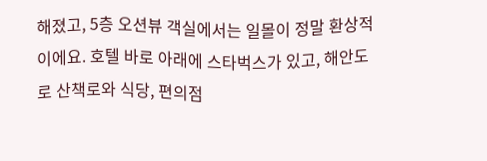해졌고, 5층 오션뷰 객실에서는 일몰이 정말 환상적이에요. 호텔 바로 아래에 스타벅스가 있고, 해안도로 산책로와 식당, 편의점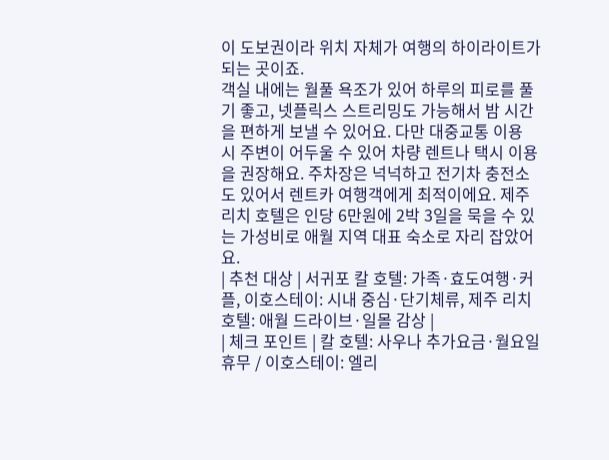이 도보권이라 위치 자체가 여행의 하이라이트가 되는 곳이죠.
객실 내에는 월풀 욕조가 있어 하루의 피로를 풀기 좋고, 넷플릭스 스트리밍도 가능해서 밤 시간을 편하게 보낼 수 있어요. 다만 대중교통 이용 시 주변이 어두울 수 있어 차량 렌트나 택시 이용을 권장해요. 주차장은 넉넉하고 전기차 충전소도 있어서 렌트카 여행객에게 최적이에요. 제주 리치 호텔은 인당 6만원에 2박 3일을 묵을 수 있는 가성비로 애월 지역 대표 숙소로 자리 잡았어요.
| 추천 대상 | 서귀포 칼 호텔: 가족·효도여행·커플, 이호스테이: 시내 중심·단기체류, 제주 리치 호텔: 애월 드라이브·일몰 감상 |
| 체크 포인트 | 칼 호텔: 사우나 추가요금·월요일 휴무 / 이호스테이: 엘리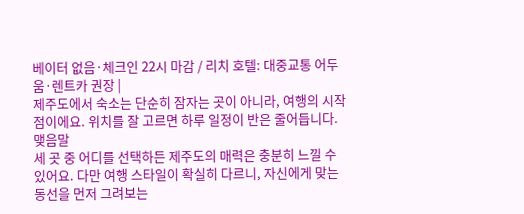베이터 없음·체크인 22시 마감 / 리치 호텔: 대중교통 어두움·렌트카 권장 |
제주도에서 숙소는 단순히 잠자는 곳이 아니라, 여행의 시작점이에요. 위치를 잘 고르면 하루 일정이 반은 줄어듭니다.
맺음말
세 곳 중 어디를 선택하든 제주도의 매력은 충분히 느낄 수 있어요. 다만 여행 스타일이 확실히 다르니, 자신에게 맞는 동선을 먼저 그려보는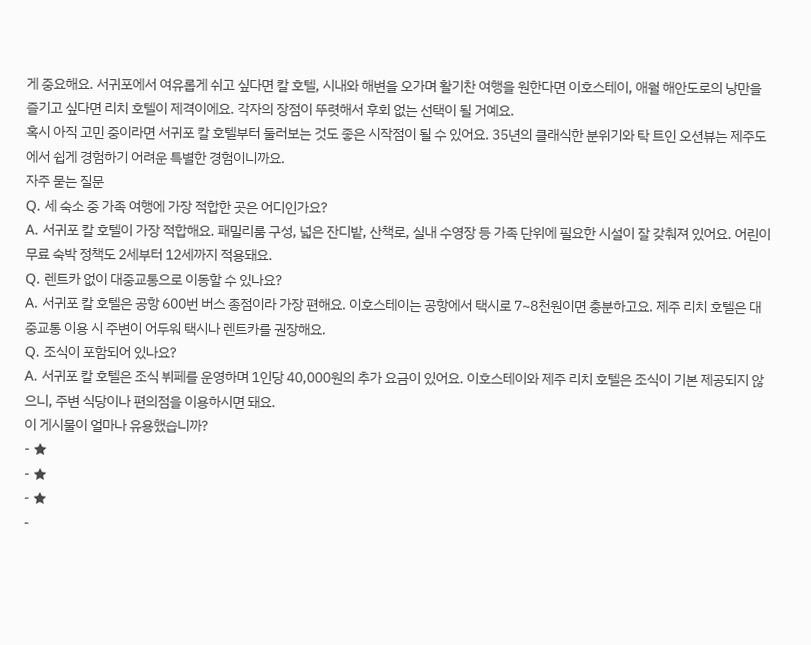게 중요해요. 서귀포에서 여유롭게 쉬고 싶다면 칼 호텔, 시내와 해변을 오가며 활기찬 여행을 원한다면 이호스테이, 애월 해안도로의 낭만을 즐기고 싶다면 리치 호텔이 제격이에요. 각자의 장점이 뚜렷해서 후회 없는 선택이 될 거예요.
혹시 아직 고민 중이라면 서귀포 칼 호텔부터 둘러보는 것도 좋은 시작점이 될 수 있어요. 35년의 클래식한 분위기와 탁 트인 오션뷰는 제주도에서 쉽게 경험하기 어려운 특별한 경험이니까요.
자주 묻는 질문
Q. 세 숙소 중 가족 여행에 가장 적합한 곳은 어디인가요?
A. 서귀포 칼 호텔이 가장 적합해요. 패밀리룸 구성, 넓은 잔디밭, 산책로, 실내 수영장 등 가족 단위에 필요한 시설이 잘 갖춰져 있어요. 어린이 무료 숙박 정책도 2세부터 12세까지 적용돼요.
Q. 렌트카 없이 대중교통으로 이동할 수 있나요?
A. 서귀포 칼 호텔은 공항 600번 버스 종점이라 가장 편해요. 이호스테이는 공항에서 택시로 7~8천원이면 충분하고요. 제주 리치 호텔은 대중교통 이용 시 주변이 어두워 택시나 렌트카를 권장해요.
Q. 조식이 포함되어 있나요?
A. 서귀포 칼 호텔은 조식 뷔페를 운영하며 1인당 40,000원의 추가 요금이 있어요. 이호스테이와 제주 리치 호텔은 조식이 기본 제공되지 않으니, 주변 식당이나 편의점을 이용하시면 돼요.
이 게시물이 얼마나 유용했습니까?
- ★
- ★
- ★
-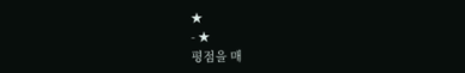★
- ★
평점을 매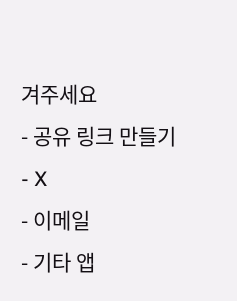겨주세요
- 공유 링크 만들기
- X
- 이메일
- 기타 앱